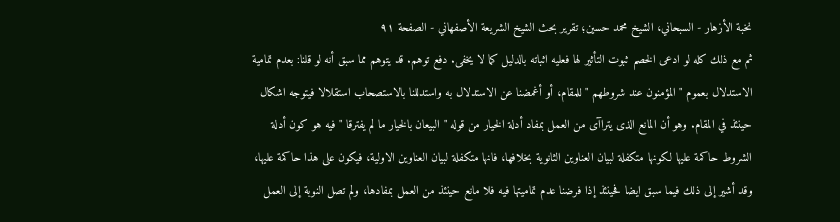نخبة الأزهار - السبحاني، الشيخ محمد حسين؛ تقرير بحث الشيخ الشريعة الأصفهاني - الصفحة ٩١
ثم مع ذلك كله لو ادعى الخصم ثبوت التأثير لها فعليه اثباته بالدليل كما لا يخفى. دفع توهم. قد يتوهم مما سبق أنه لو قلنا: بعدم تمامية الاستدلال بعموم " المؤمنون عند شروطهم " للمقام، أو أغمضنا عن الاستدلال به واستدللنا بالاستصحاب استقلالا فيتوجه اشكال حينئذ في المقام. وهو أن المانع الذى يتراآى من العمل بمفاد أدلة الخيار من قوله " البيعان بالخيار ما لم يفترقا " فيه هو كون أدلة الشروط حاكمة عليها لكونها متكفلة لبيان العناوين الثانوية بخلافها، فانها متكفلة لبيان العناوين الاولية، فيكون على هذا حاكمة عليها، وقد أشير إلى ذلك فيما سبق ايضا فحينئذ إذا فرضنا عدم تماميتها فيه فلا مانع حينئذ من العمل بمفادها، ولم تصل النوبة إلى العمل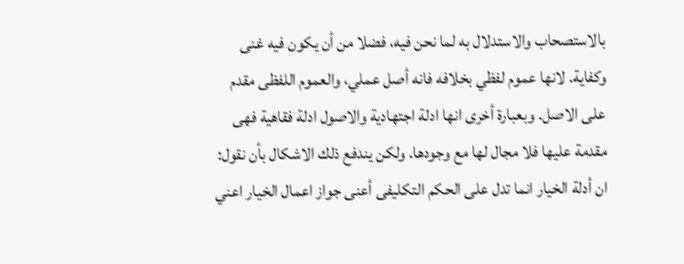بالاستصحاب والاستدلال به لما نحن فيه، فضلا من أن يكون فيه غنى وكفاية. لانها عموم لفظي بخلافه فانه أصل عملي، والعموم اللفظى مقدم على الاصل. وبعبارة أخرى انها ادلة اجتهادية والاصول ادلة فقاهية فهى مقدمة عليها فلا مجال لها مع وجودها. ولكن يندفع ذلك الاشكال بأن نقول: ان أدلة الخيار انما تدل على الحكم التكليفى أعنى جواز اعمال الخيار اعني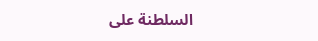السلطنة على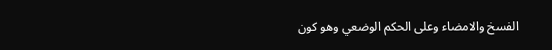الفسخ والامضاء وعلى الحكم الوضعي وهو كون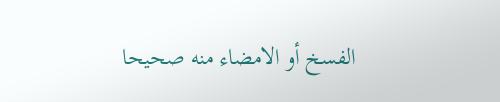الفسخ أو الامضاء منه صحيحا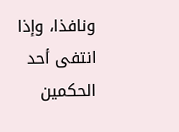ونافذا، وإذا انتفى أحد الحكمين